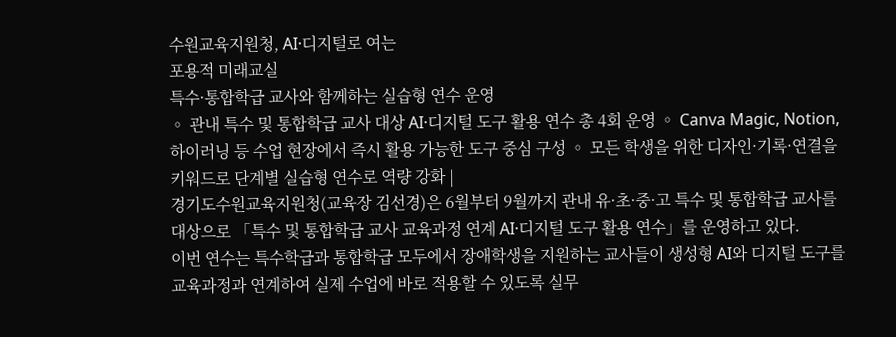수원교육지원청, AI·디지털로 여는
포용적 미래교실
특수·통합학급 교사와 함께하는 실습형 연수 운영
◦ 관내 특수 및 통합학급 교사 대상 AI·디지털 도구 활용 연수 총 4회 운영 ◦ Canva Magic, Notion, 하이러닝 등 수업 현장에서 즉시 활용 가능한 도구 중심 구성 ◦ 모든 학생을 위한 디자인·기록·연결을 키워드로 단계별 실습형 연수로 역량 강화 |
경기도수원교육지원청(교육장 김선경)은 6월부터 9월까지 관내 유·초·중·고 특수 및 통합학급 교사를 대상으로 「특수 및 통합학급 교사 교육과정 연계 AI·디지털 도구 활용 연수」를 운영하고 있다.
이번 연수는 특수학급과 통합학급 모두에서 장애학생을 지원하는 교사들이 생성형 AI와 디지털 도구를 교육과정과 연계하여 실제 수업에 바로 적용할 수 있도록 실무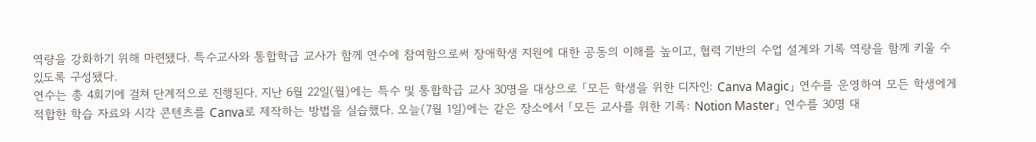역량을 강화하기 위해 마련됐다. 특수교사와 통합학급 교사가 함께 연수에 참여함으로써 장애학생 지원에 대한 공동의 이해를 높이고, 협력 기반의 수업 설계와 기록 역량을 함께 키울 수 있도록 구성됐다.
연수는 총 4회기에 걸쳐 단계적으로 진행된다. 지난 6월 22일(월)에는 특수 및 통합학급 교사 30명을 대상으로 「모든 학생을 위한 디자인: Canva Magic」 연수를 운영하여 모든 학생에게 적합한 학습 자료와 시각 콘텐츠를 Canva로 제작하는 방법을 실습했다. 오늘(7월 1일)에는 같은 장소에서 「모든 교사를 위한 기록: Notion Master」 연수를 30명 대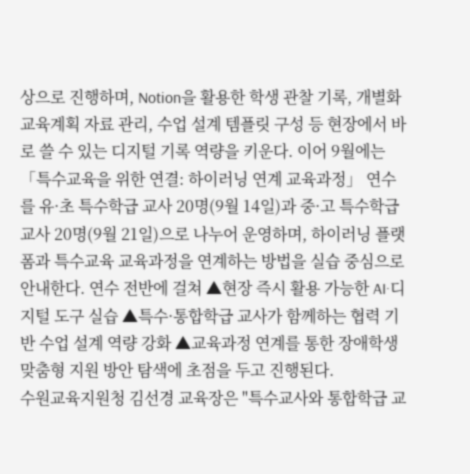상으로 진행하며, Notion을 활용한 학생 관찰 기록, 개별화교육계획 자료 관리, 수업 설계 템플릿 구성 등 현장에서 바로 쓸 수 있는 디지털 기록 역량을 키운다. 이어 9월에는 「특수교육을 위한 연결: 하이러닝 연계 교육과정」 연수를 유·초 특수학급 교사 20명(9월 14일)과 중·고 특수학급 교사 20명(9월 21일)으로 나누어 운영하며, 하이러닝 플랫폼과 특수교육 교육과정을 연계하는 방법을 실습 중심으로 안내한다. 연수 전반에 걸쳐 ▲현장 즉시 활용 가능한 AI·디지털 도구 실습 ▲특수·통합학급 교사가 함께하는 협력 기반 수업 설계 역량 강화 ▲교육과정 연계를 통한 장애학생 맞춤형 지원 방안 탐색에 초점을 두고 진행된다.
수원교육지원청 김선경 교육장은 "특수교사와 통합학급 교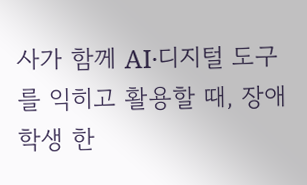사가 함께 AI·디지털 도구를 익히고 활용할 때, 장애학생 한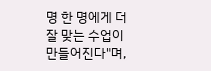명 한 명에게 더 잘 맞는 수업이 만들어진다"며,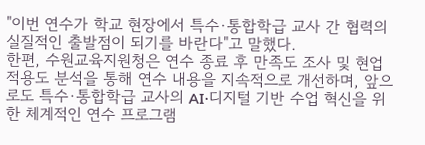"이번 연수가 학교 현장에서 특수·통합학급 교사 간 협력의 실질적인 출발점이 되기를 바란다"고 말했다.
한편, 수원교육지원청은 연수 종료 후 만족도 조사 및 현업 적용도 분석을 통해 연수 내용을 지속적으로 개선하며, 앞으로도 특수·통합학급 교사의 AI·디지털 기반 수업 혁신을 위한 체계적인 연수 프로그램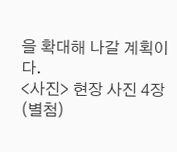을 확대해 나갈 계획이다.
<사진> 현장 사진 4장 (별첨)